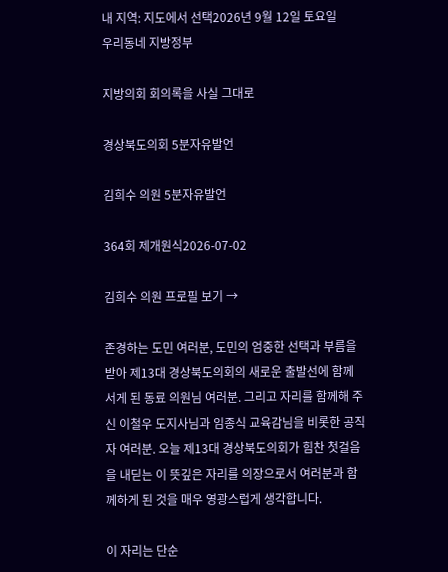내 지역: 지도에서 선택2026년 9월 12일 토요일
우리동네 지방정부

지방의회 회의록을 사실 그대로

경상북도의회 5분자유발언

김희수 의원 5분자유발언

364회 제개원식2026-07-02

김희수 의원 프로필 보기 →

존경하는 도민 여러분, 도민의 엄중한 선택과 부름을 받아 제13대 경상북도의회의 새로운 출발선에 함께 서게 된 동료 의원님 여러분. 그리고 자리를 함께해 주신 이철우 도지사님과 임종식 교육감님을 비롯한 공직자 여러분. 오늘 제13대 경상북도의회가 힘찬 첫걸음을 내딛는 이 뜻깊은 자리를 의장으로서 여러분과 함께하게 된 것을 매우 영광스럽게 생각합니다.

이 자리는 단순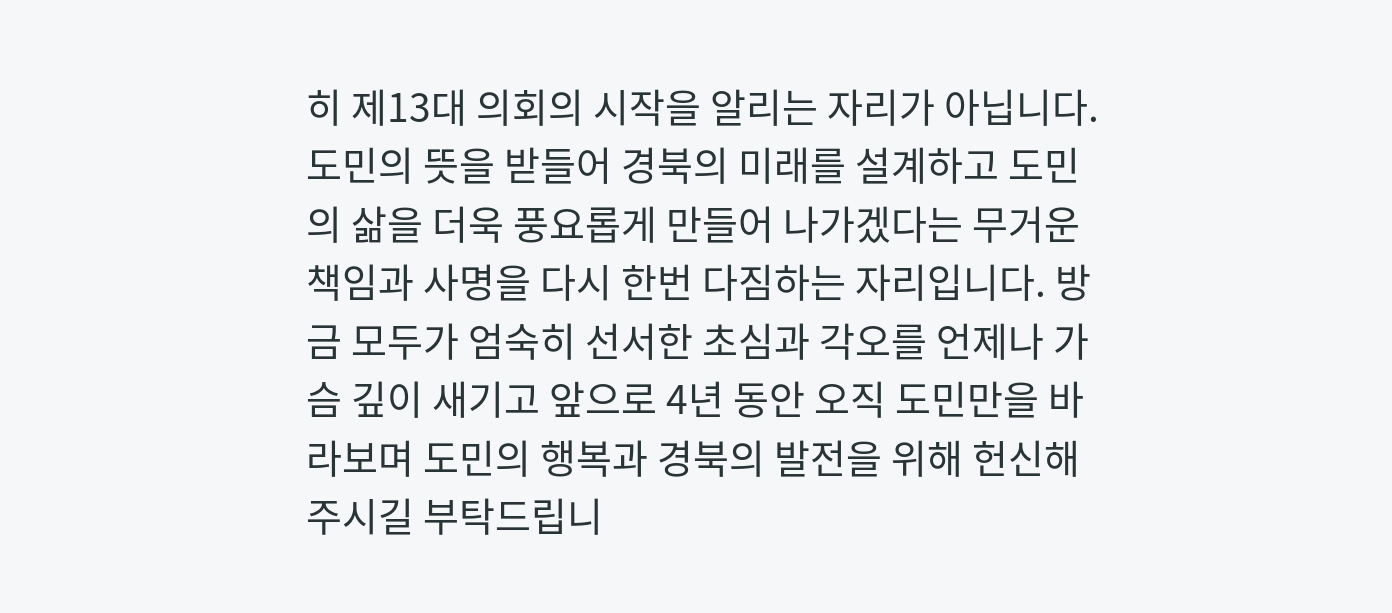히 제13대 의회의 시작을 알리는 자리가 아닙니다. 도민의 뜻을 받들어 경북의 미래를 설계하고 도민의 삶을 더욱 풍요롭게 만들어 나가겠다는 무거운 책임과 사명을 다시 한번 다짐하는 자리입니다. 방금 모두가 엄숙히 선서한 초심과 각오를 언제나 가슴 깊이 새기고 앞으로 4년 동안 오직 도민만을 바라보며 도민의 행복과 경북의 발전을 위해 헌신해 주시길 부탁드립니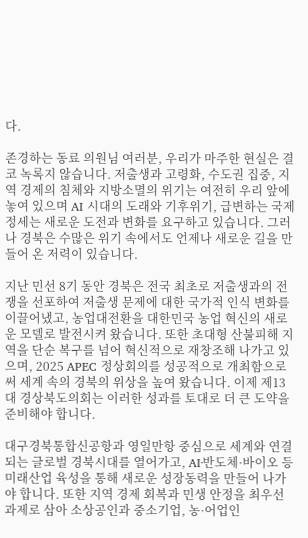다.

존경하는 동료 의원님 여러분, 우리가 마주한 현실은 결코 녹록지 않습니다. 저출생과 고령화, 수도권 집중, 지역 경제의 침체와 지방소멸의 위기는 여전히 우리 앞에 놓여 있으며 AI 시대의 도래와 기후위기, 급변하는 국제 정세는 새로운 도전과 변화를 요구하고 있습니다. 그러나 경북은 수많은 위기 속에서도 언제나 새로운 길을 만들어 온 저력이 있습니다.

지난 민선 8기 동안 경북은 전국 최초로 저출생과의 전쟁을 선포하여 저출생 문제에 대한 국가적 인식 변화를 이끌어냈고, 농업대전환을 대한민국 농업 혁신의 새로운 모델로 발전시켜 왔습니다. 또한 초대형 산불피해 지역을 단순 복구를 넘어 혁신적으로 재창조해 나가고 있으며, 2025 APEC 정상회의를 성공적으로 개최함으로써 세계 속의 경북의 위상을 높여 왔습니다. 이제 제13대 경상북도의회는 이러한 성과를 토대로 더 큰 도약을 준비해야 합니다.

대구경북통합신공항과 영일만항 중심으로 세계와 연결되는 글로벌 경북시대를 열어가고, AI·반도체·바이오 등 미래산업 육성을 통해 새로운 성장동력을 만들어 나가야 합니다. 또한 지역 경제 회복과 민생 안정을 최우선 과제로 삼아 소상공인과 중소기업, 농·어업인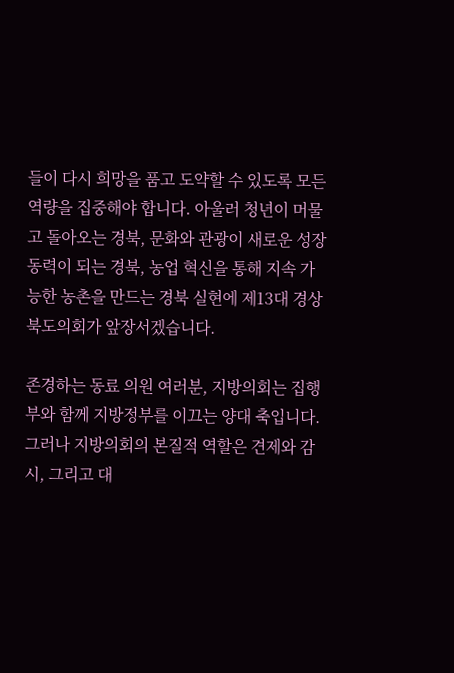들이 다시 희망을 품고 도약할 수 있도록 모든 역량을 집중해야 합니다. 아울러 청년이 머물고 돌아오는 경북, 문화와 관광이 새로운 성장동력이 되는 경북, 농업 혁신을 통해 지속 가능한 농촌을 만드는 경북 실현에 제13대 경상북도의회가 앞장서겠습니다.

존경하는 동료 의원 여러분, 지방의회는 집행부와 함께 지방정부를 이끄는 양대 축입니다. 그러나 지방의회의 본질적 역할은 견제와 감시, 그리고 대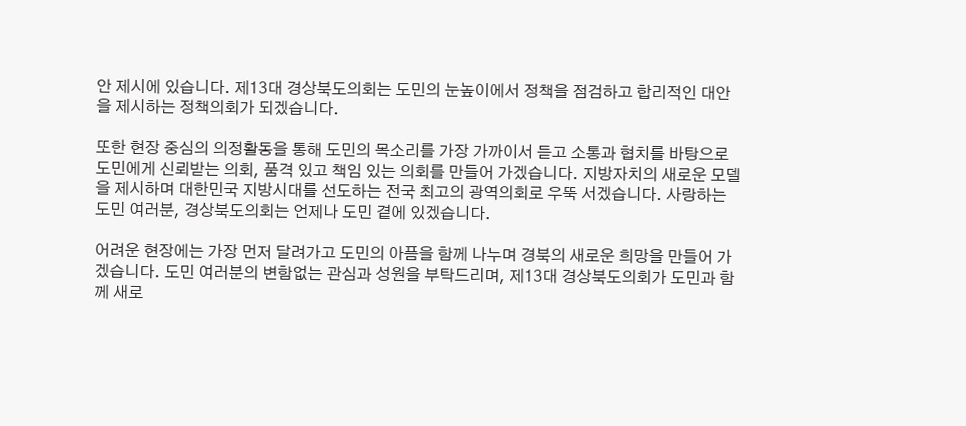안 제시에 있습니다. 제13대 경상북도의회는 도민의 눈높이에서 정책을 점검하고 합리적인 대안을 제시하는 정책의회가 되겠습니다.

또한 현장 중심의 의정활동을 통해 도민의 목소리를 가장 가까이서 듣고 소통과 협치를 바탕으로 도민에게 신뢰받는 의회, 품격 있고 책임 있는 의회를 만들어 가겠습니다. 지방자치의 새로운 모델을 제시하며 대한민국 지방시대를 선도하는 전국 최고의 광역의회로 우뚝 서겠습니다. 사랑하는 도민 여러분, 경상북도의회는 언제나 도민 곁에 있겠습니다.

어려운 현장에는 가장 먼저 달려가고 도민의 아픔을 함께 나누며 경북의 새로운 희망을 만들어 가겠습니다. 도민 여러분의 변함없는 관심과 성원을 부탁드리며, 제13대 경상북도의회가 도민과 함께 새로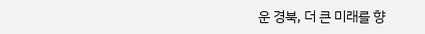운 경북, 더 큰 미래를 향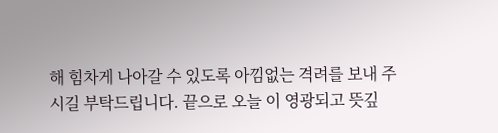해 힘차게 나아갈 수 있도록 아낌없는 격려를 보내 주시길 부탁드립니다. 끝으로 오늘 이 영광되고 뜻깊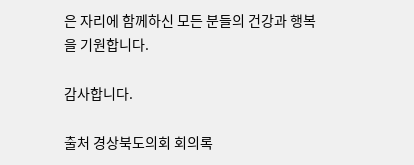은 자리에 함께하신 모든 분들의 건강과 행복을 기원합니다.

감사합니다.

출처 경상북도의회 회의록